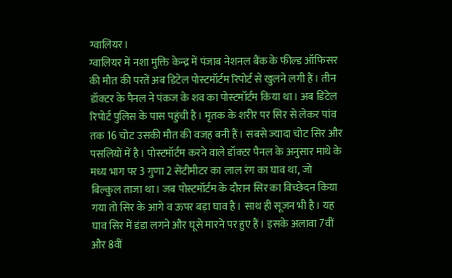ग्वालियर।
ग्वालियर में नशा मुक्ति केन्द्र में पंजाब नेशनल बैंक के फील्ड ऑफिसर की मौत की परतें अब डिटेल पोस्टमॉर्टम रिपोर्ट से खुलने लगी हैं। तीन डॉक्टर के पैनल ने पंकज के शव का पोस्टमॉर्टम किया था। अब डिटेल रिपोर्ट पुलिस के पास पहुंची है। मृतक के शरीर पर सिर से लेकर पांव तक 16 चोट उसकी मौत की वजह बनी हैं। सबसे ज्यादा चोट सिर और पसलियों में है। पोस्टमॉर्टम करने वाले डॉक्टर पैनल के अनुसार माथे के मध्य भाग पर 3 गुणा 2 सेंटीमीटर का लाल रंग का घाव था, जो बिल्कुल ताजा था। जब पोस्टमॉर्टम के दौरान सिर का विच्छेदन किया गया तो सिर के आगे व ऊपर बड़ा घाव है। साथ ही सूजन भी है। यह घाव सिर में डंडा लगने और घूसे मारने पर हुए हैं। इसके अलावा 7वीं और 8वीं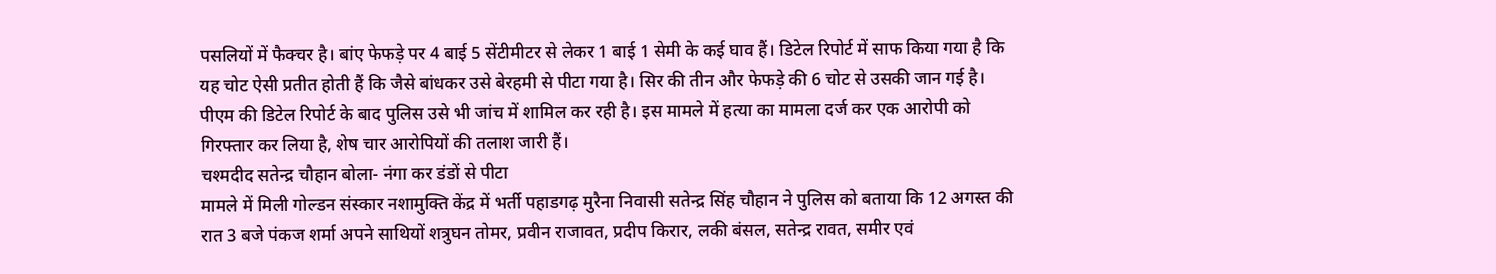पसलियों में फैक्चर है। बांए फेफड़े पर 4 बाई 5 सेंटीमीटर से लेकर 1 बाई 1 सेमी के कई घाव हैं। डिटेल रिपोर्ट में साफ किया गया है कि यह चोट ऐसी प्रतीत होती हैं कि जैसे बांधकर उसे बेरहमी से पीटा गया है। सिर की तीन और फेफड़े की 6 चोट से उसकी जान गई है। पीएम की डिटेल रिपोर्ट के बाद पुलिस उसे भी जांच में शामिल कर रही है। इस मामले में हत्या का मामला दर्ज कर एक आरोपी को गिरफ्तार कर लिया है, शेष चार आरोपियों की तलाश जारी हैं।
चश्मदीद सतेन्द्र चौहान बोला- नंगा कर डंडों से पीटा
मामले में मिली गोल्डन संस्कार नशामुक्ति केंद्र में भर्ती पहाडगढ़ मुरैना निवासी सतेन्द्र सिंह चौहान ने पुलिस को बताया कि 12 अगस्त की रात 3 बजे पंकज शर्मा अपने साथियों शत्रुघन तोमर, प्रवीन राजावत, प्रदीप किरार, लकी बंसल, सतेन्द्र रावत, समीर एवं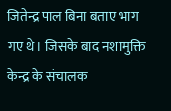जितेन्द्र पाल बिना बताए भाग गए थे। जिसके बाद नशामुक्ति केन्द्र के संचालक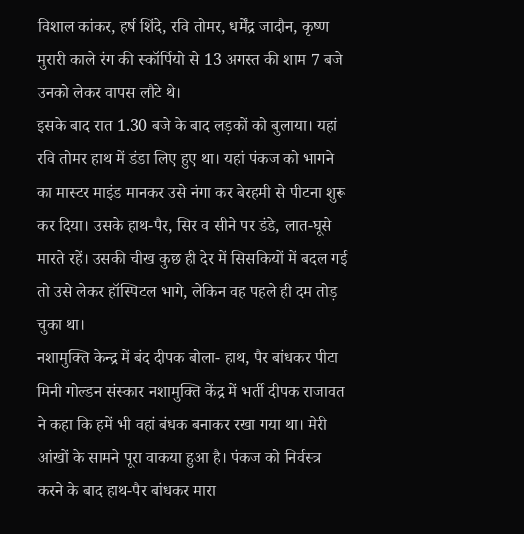विशाल कांकर, हर्ष शिंदे, रवि तोमर, धर्मेंद्र जादौन, कृष्ण मुरारी काले रंग की स्कॉर्पियो से 13 अगस्त की शाम 7 बजे उनको लेकर वापस लौटे थे।
इसके बाद रात 1.30 बजे के बाद लड़कों को बुलाया। यहां रवि तोमर हाथ में डंडा लिए हुए था। यहां पंकज को भागने का मास्टर माइंड मानकर उसे नंगा कर बेरहमी से पीटना शुरू कर दिया। उसके हाथ-पैर, सिर व सीने पर डंडे, लात-घूसे मारते रहें। उसकी चीख कुछ ही देर में सिसकियों में बदल गई तो उसे लेकर हॉस्पिटल भागे, लेकिन वह पहले ही दम तोड़ चुका था।
नशामुक्ति केन्द्र में बंद दीपक बोला- हाथ, पैर बांधकर पीटा
मिनी गोल्डन संस्कार नशामुक्ति केंद्र में भर्ती दीपक राजावत ने कहा कि हमें भी वहां बंधक बनाकर रखा गया था। मेरी आंखों के सामने पूरा वाकया हुआ है। पंकज को निर्वस्त्र करने के बाद हाथ-पैर बांधकर मारा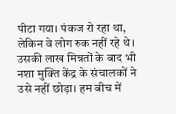पीटा गया। पंकज रो रहा था, लेकिन वे लोग रुक नहीं रहे थे। उसकी लाख मिन्नतों के बाद भी नशा मुक्ति केंद्र के संचालकों ने उसे नहीं छोड़ा। हम बीच में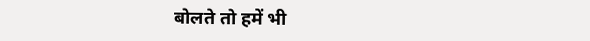बोलते तो हमें भी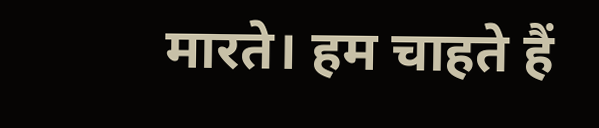मारते। हम चाहते हैं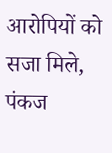आरोपियों को सजा मिले, पंकज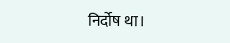निर्दोष था।